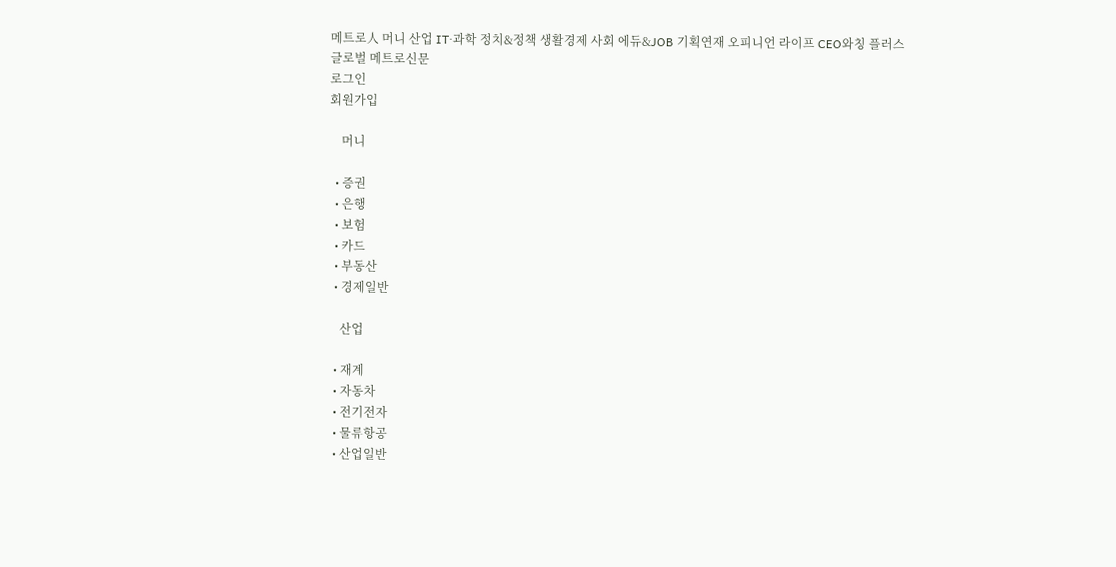메트로人 머니 산업 IT·과학 정치&정책 생활경제 사회 에듀&JOB 기획연재 오피니언 라이프 CEO와칭 플러스
글로벌 메트로신문
로그인
회원가입

    머니

  • 증권
  • 은행
  • 보험
  • 카드
  • 부동산
  • 경제일반

    산업

  • 재계
  • 자동차
  • 전기전자
  • 물류항공
  • 산업일반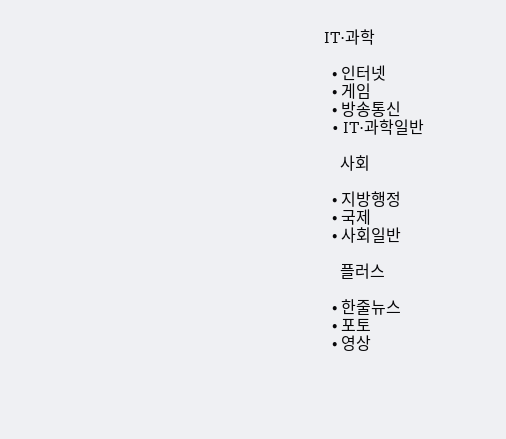IT·과학

  • 인터넷
  • 게임
  • 방송통신
  • IT·과학일반

    사회

  • 지방행정
  • 국제
  • 사회일반

    플러스

  • 한줄뉴스
  • 포토
  • 영상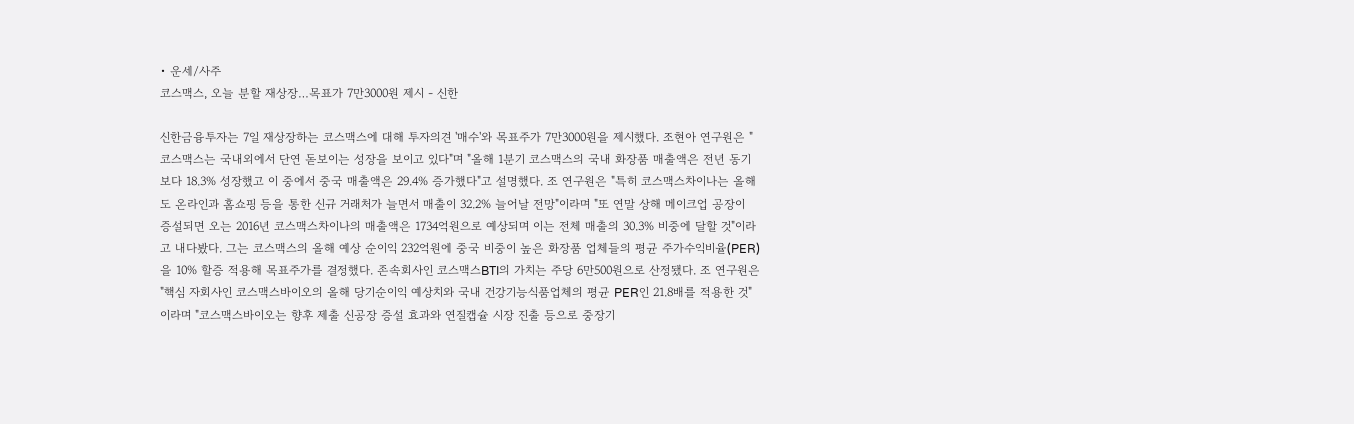• 운세/사주
코스맥스, 오늘 분할 재상장…목표가 7만3000원 제시 - 신한

신한금융투자는 7일 재상장하는 코스맥스에 대해 투자의견 '매수'와 목표주가 7만3000원을 제시했다. 조현아 연구원은 "코스맥스는 국내외에서 단연 돋보이는 성장을 보이고 있다"며 "올해 1분기 코스맥스의 국내 화장품 매출액은 전년 동기보다 18.3% 성장했고 이 중에서 중국 매출액은 29.4% 증가했다"고 설명했다. 조 연구원은 "특히 코스맥스차이나는 올해도 온라인과 홈쇼핑 등을 통한 신규 거래처가 늘면서 매출이 32.2% 늘어날 전망"이라며 "또 연말 상해 메이크업 공장이 증설되면 오는 2016년 코스맥스차이나의 매출액은 1734억원으로 예상되며 이는 전체 매출의 30.3% 비중에 달할 것"이라고 내다봤다. 그는 코스맥스의 올해 예상 순이익 232억원에 중국 비중이 높은 화장품 업체들의 평균 주가수익비율(PER)을 10% 할증 적용해 목표주가를 결정했다. 존속회사인 코스맥스BTI의 가치는 주당 6만500원으로 산정됐다. 조 연구원은 "핵심 자회사인 코스맥스바이오의 올해 당기순이익 예상치와 국내 건강기능식품업체의 평균 PER인 21.8배를 적용한 것"이라며 "코스맥스바이오는 향후 제출 신공장 증설 효과와 연질캡슐 시장 진출 등으로 중장기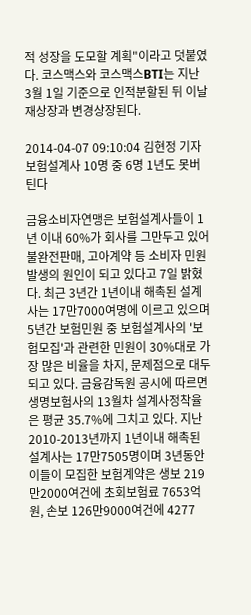적 성장을 도모할 계획"이라고 덧붙였다. 코스맥스와 코스맥스BTI는 지난 3월 1일 기준으로 인적분할된 뒤 이날 재상장과 변경상장된다.

2014-04-07 09:10:04 김현정 기자
보험설계사 10명 중 6명 1년도 못버틴다

금융소비자연맹은 보험설계사들이 1년 이내 60%가 회사를 그만두고 있어 불완전판매, 고아계약 등 소비자 민원발생의 원인이 되고 있다고 7일 밝혔다. 최근 3년간 1년이내 해촉된 설계사는 17만7000여명에 이르고 있으며 5년간 보험민원 중 보험설계사의 '보험모집'과 관련한 민원이 30%대로 가장 많은 비율을 차지, 문제점으로 대두되고 있다. 금융감독원 공시에 따르면 생명보험사의 13월차 설계사정착율은 평균 35.7%에 그치고 있다. 지난 2010-2013년까지 1년이내 해촉된 설계사는 17만7505명이며 3년동안 이들이 모집한 보험계약은 생보 219만2000여건에 초회보험료 7653억원, 손보 126만9000여건에 4277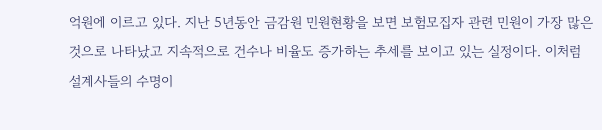억원에 이르고 있다. 지난 5년동안 금감원 민원현황을 보면 보험모집자 관련 민원이 가장 많은 것으로 나타났고 지속적으로 건수나 비율도 증가하는 추세를 보이고 있는 실정이다. 이처럼 설계사들의 수명이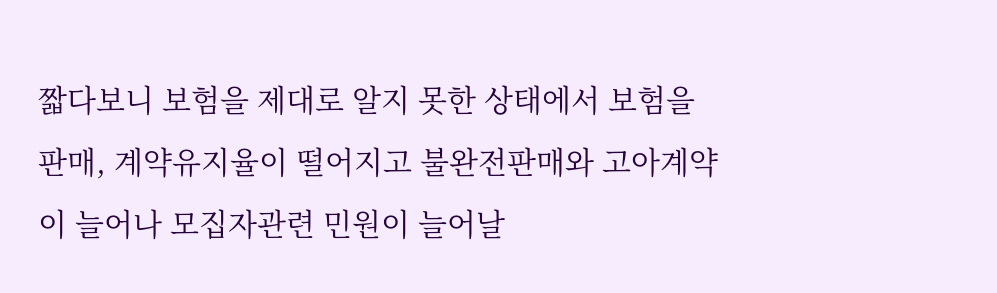짧다보니 보험을 제대로 알지 못한 상태에서 보험을 판매, 계약유지율이 떨어지고 불완전판매와 고아계약이 늘어나 모집자관련 민원이 늘어날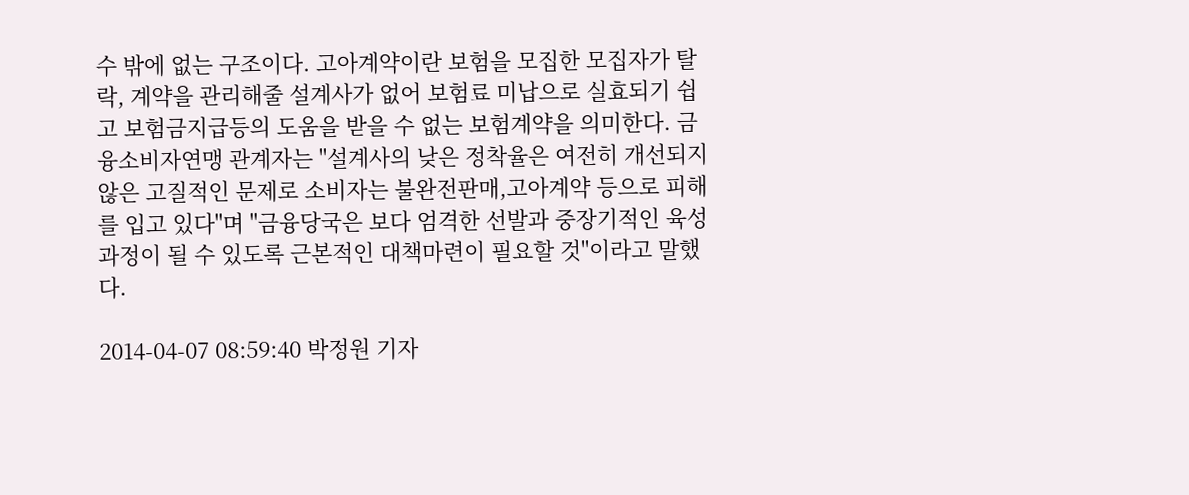수 밖에 없는 구조이다. 고아계약이란 보험을 모집한 모집자가 탈락, 계약을 관리해줄 설계사가 없어 보험료 미납으로 실효되기 쉽고 보험금지급등의 도움을 받을 수 없는 보험계약을 의미한다. 금융소비자연맹 관계자는 "설계사의 낮은 정착율은 여전히 개선되지 않은 고질적인 문제로 소비자는 불완전판매,고아계약 등으로 피해를 입고 있다"며 "금융당국은 보다 엄격한 선발과 중장기적인 육성과정이 될 수 있도록 근본적인 대책마련이 필요할 것"이라고 말했다.

2014-04-07 08:59:40 박정원 기자